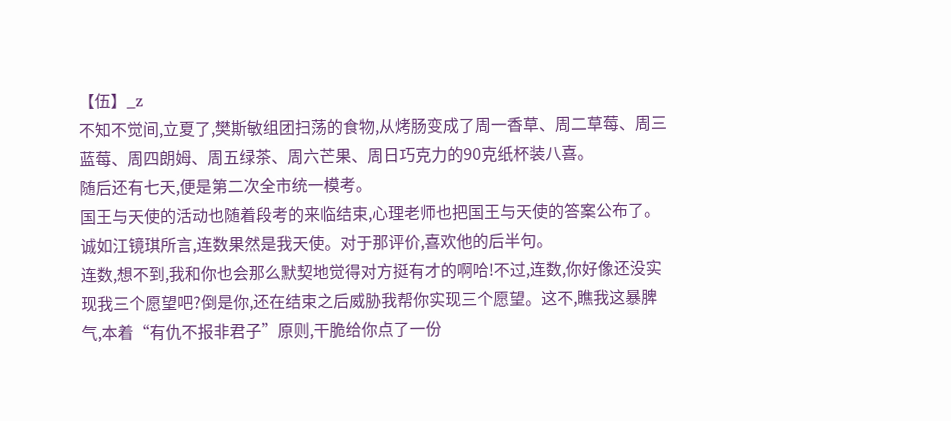【伍】_z
不知不觉间,立夏了,樊斯敏组团扫荡的食物,从烤肠变成了周一香草、周二草莓、周三蓝莓、周四朗姆、周五绿茶、周六芒果、周日巧克力的90克纸杯装八喜。
随后还有七天,便是第二次全市统一模考。
国王与天使的活动也随着段考的来临结束,心理老师也把国王与天使的答案公布了。诚如江镜琪所言,连数果然是我天使。对于那评价,喜欢他的后半句。
连数,想不到,我和你也会那么默契地觉得对方挺有才的啊哈!不过,连数,你好像还没实现我三个愿望吧?倒是你,还在结束之后威胁我帮你实现三个愿望。这不,瞧我这暴脾气,本着“有仇不报非君子”原则,干脆给你点了一份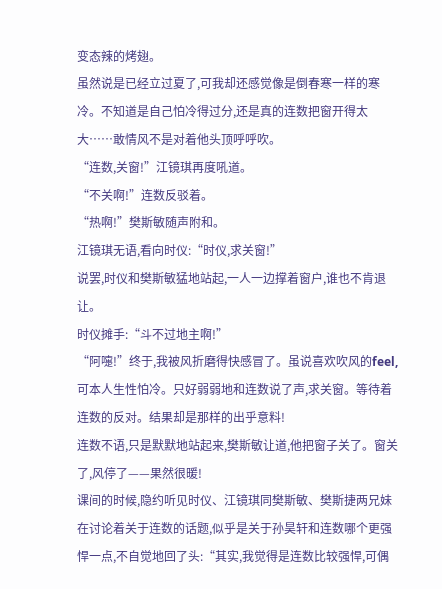变态辣的烤翅。
虽然说是已经立过夏了,可我却还感觉像是倒春寒一样的寒冷。不知道是自己怕冷得过分,还是真的连数把窗开得太大……敢情风不是对着他头顶呼呼吹。
“连数,关窗!”江镜琪再度吼道。
“不关啊!”连数反驳着。
“热啊!”樊斯敏随声附和。
江镜琪无语,看向时仪:“时仪,求关窗!”
说罢,时仪和樊斯敏猛地站起,一人一边撑着窗户,谁也不肯退让。
时仪摊手:“斗不过地主啊!”
“阿嚏!”终于,我被风折磨得快感冒了。虽说喜欢吹风的feel,可本人生性怕冷。只好弱弱地和连数说了声,求关窗。等待着连数的反对。结果却是那样的出乎意料!
连数不语,只是默默地站起来,樊斯敏让道,他把窗子关了。窗关了,风停了——果然很暖!
课间的时候,隐约听见时仪、江镜琪同樊斯敏、樊斯捷两兄妹在讨论着关于连数的话题,似乎是关于孙昊轩和连数哪个更强悍一点,不自觉地回了头:“其实,我觉得是连数比较强悍,可偶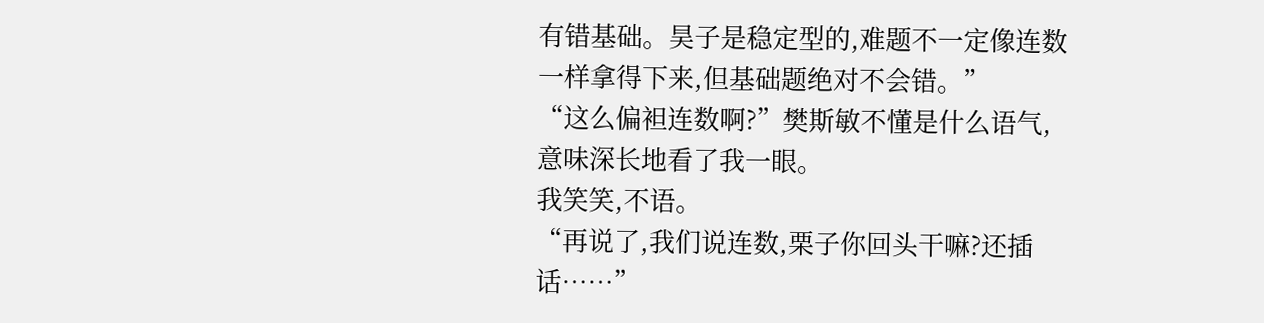有错基础。昊子是稳定型的,难题不一定像连数一样拿得下来,但基础题绝对不会错。”
“这么偏袒连数啊?”樊斯敏不懂是什么语气,意味深长地看了我一眼。
我笑笑,不语。
“再说了,我们说连数,栗子你回头干嘛?还插话……”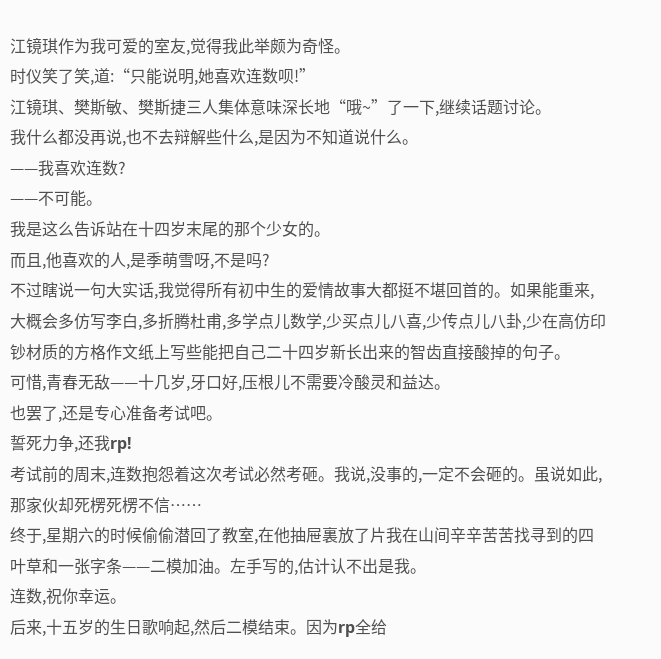江镜琪作为我可爱的室友,觉得我此举颇为奇怪。
时仪笑了笑,道:“只能说明,她喜欢连数呗!”
江镜琪、樊斯敏、樊斯捷三人集体意味深长地“哦~”了一下,继续话题讨论。
我什么都没再说,也不去辩解些什么,是因为不知道说什么。
——我喜欢连数?
——不可能。
我是这么告诉站在十四岁末尾的那个少女的。
而且,他喜欢的人,是季萌雪呀,不是吗?
不过瞎说一句大实话,我觉得所有初中生的爱情故事大都挺不堪回首的。如果能重来,大概会多仿写李白,多折腾杜甫,多学点儿数学,少买点儿八喜,少传点儿八卦,少在高仿印钞材质的方格作文纸上写些能把自己二十四岁新长出来的智齿直接酸掉的句子。
可惜,青春无敌——十几岁,牙口好,压根儿不需要冷酸灵和益达。
也罢了,还是专心准备考试吧。
誓死力争,还我rp!
考试前的周末,连数抱怨着这次考试必然考砸。我说,没事的,一定不会砸的。虽说如此,那家伙却死楞死楞不信……
终于,星期六的时候偷偷潜回了教室,在他抽屉裏放了片我在山间辛辛苦苦找寻到的四叶草和一张字条——二模加油。左手写的,估计认不出是我。
连数,祝你幸运。
后来,十五岁的生日歌响起,然后二模结束。因为rp全给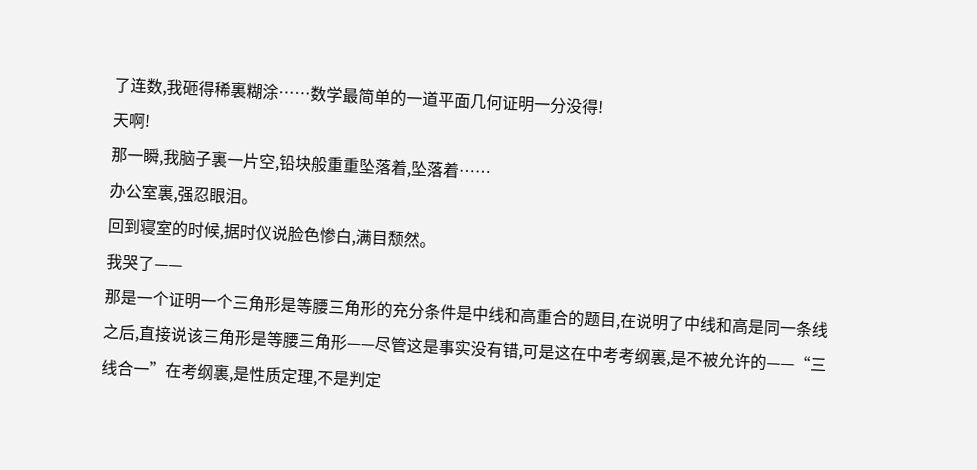了连数,我砸得稀裏糊涂……数学最简单的一道平面几何证明一分没得!
天啊!
那一瞬,我脑子裏一片空,铅块般重重坠落着,坠落着……
办公室裏,强忍眼泪。
回到寝室的时候,据时仪说脸色惨白,满目颓然。
我哭了——
那是一个证明一个三角形是等腰三角形的充分条件是中线和高重合的题目,在说明了中线和高是同一条线之后,直接说该三角形是等腰三角形——尽管这是事实没有错,可是这在中考考纲裏,是不被允许的——“三线合一”在考纲裏,是性质定理,不是判定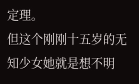定理。
但这个刚刚十五岁的无知少女她就是想不明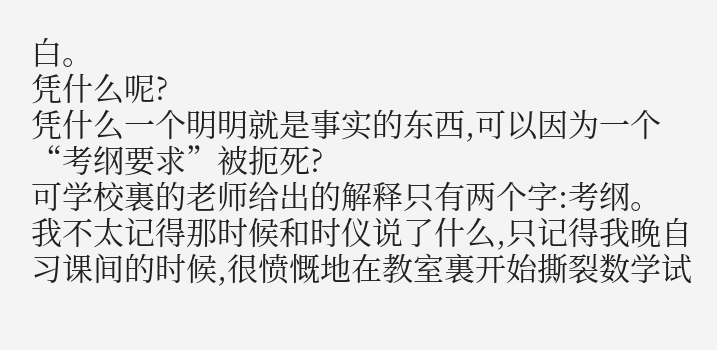白。
凭什么呢?
凭什么一个明明就是事实的东西,可以因为一个“考纲要求”被扼死?
可学校裏的老师给出的解释只有两个字:考纲。
我不太记得那时候和时仪说了什么,只记得我晚自习课间的时候,很愤慨地在教室裏开始撕裂数学试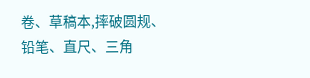卷、草稿本,摔破圆规、铅笔、直尺、三角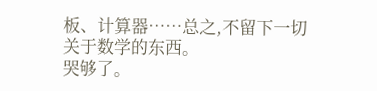板、计算器……总之,不留下一切关于数学的东西。
哭够了。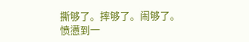撕够了。摔够了。闹够了。
愤懑到一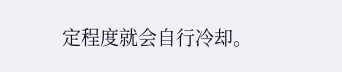定程度就会自行冷却。